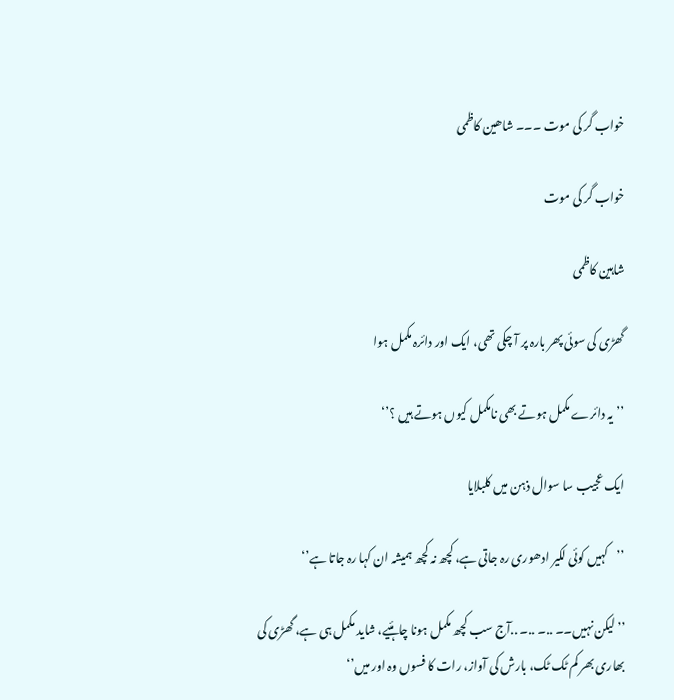خواب گر کی موت ۔۔۔ شاھین کاظمی

خواب گر کی موت

شاہین کاظمی

گھڑی کی سوئی پھر بارہ پر آ چکی تھی، ایک اور دائرہ مکمل ہوا

’’یہ دائرے مکمل ہوتے بھی نامکمل کیوں ہوتے ہیں ؟’‘

ایک عجیب سا سوال ذہن میں کلبلایا

’’کہیں کوئی لکیر ادھوری رہ جاتی ہے، کچھ نہ کچھ ہمیشہ ان کہا رہ جاتا ہے’‘

’’لیکن نہیں۔۔ ..۔ ..۔ ..آج سب کچھ مکمل ہونا چاہئیے، شاید مکمل ہی ہے، گھڑی کی بھاری بھر کم ٹک ٹک، بارش کی آواز، رات کا فسوں وہ اور میں’‘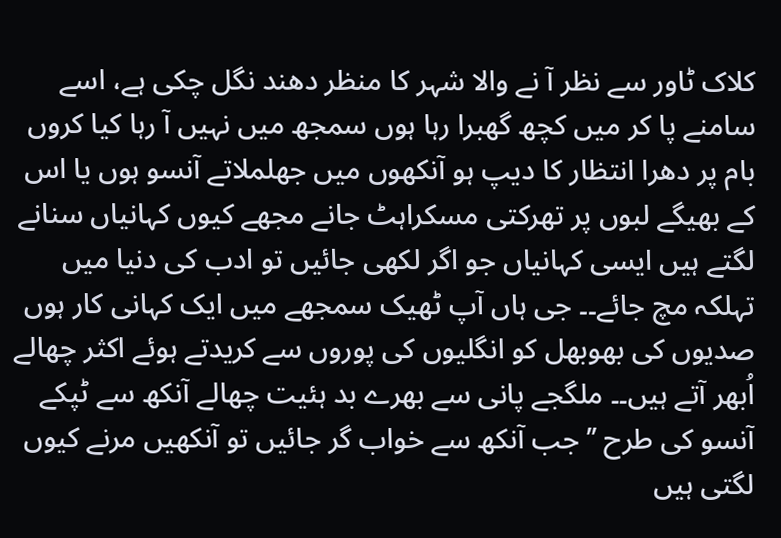کلاک ٹاور سے نظر آ نے والا شہر کا منظر دھند نگل چکی ہے، اسے سامنے پا کر میں کچھ گھبرا رہا ہوں سمجھ میں نہیں آ رہا کیا کروں بام پر دھرا انتظار کا دیپ ہو آنکھوں میں جھلملاتے آنسو ہوں یا اس کے بھیگے لبوں پر تھرکتی مسکراہٹ جانے مجھے کیوں کہانیاں سنانے لگتے ہیں ایسی کہانیاں جو اگر لکھی جائیں تو ادب کی دنیا میں تہلکہ مچ جائے۔۔ جی ہاں آپ ٹھیک سمجھے میں ایک کہانی کار ہوں صدیوں کی بھوبھل کو انگلیوں کی پوروں سے کریدتے ہوئے اکثر چھالے اُبھر آتے ہیں۔۔ ملگجے پانی سے بھرے بد ہئیت چھالے آنکھ سے ٹپکے آنسو کی طرح ’’جب آنکھ سے خواب گر جائیں تو آنکھیں مرنے کیوں لگتی ہیں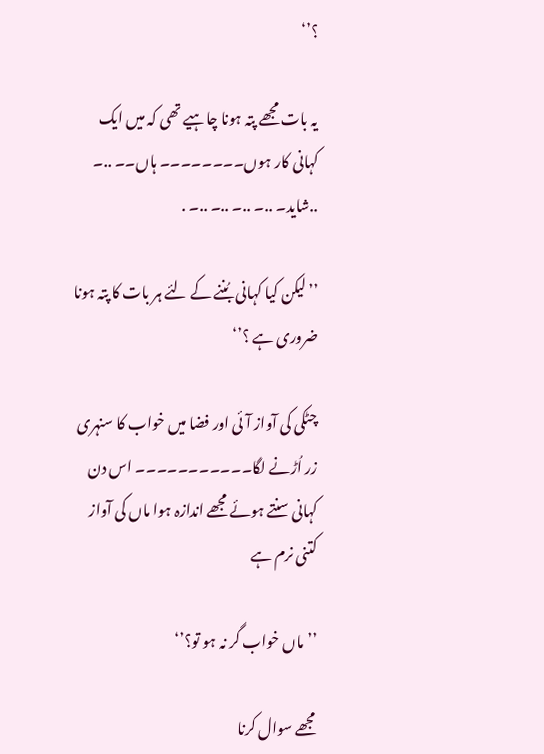؟’‘

یہ بات مجھے پتہ ہونا چاہیے تھی کہ میں ایک کہانی کار ہوں۔۔۔۔۔۔۔۔ ہاں۔۔ ..۔ ..شاید۔ ..۔ ..۔ ..۔ ..۔ .

’’لیکن کیا کہانی بُننے کے لئے ہر بات کا پتہ ہونا ضروری ہے ؟’‘

چٹکی کی آواز آئی اور فضا میں خواب کا سنہری زر اُڑنے لگا۔۔۔۔۔۔۔۔۔۔۔ اس دن کہانی سنتے ہوئے مجھے اندازہ ہوا ماں کی آواز کتنی نرم ہے

’’ماں خواب گر نہ ہو تو؟’‘

مجھے سوال کرنا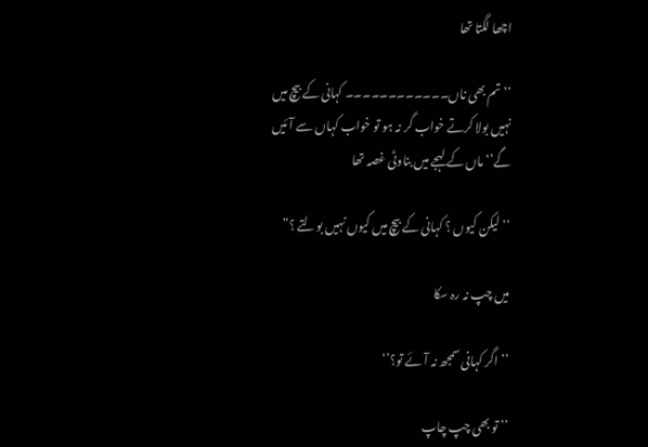اچھا لگتا تھا

’’تم بھی ناں۔۔۔۔۔۔۔۔۔۔۔۔ کہانی کے بیچ میں نہیں بولا کرتے خواب گر نہ ہو تو خواب کہاں سے آئیں گے’‘ ماں کے لہجے میں بناوٹی غصہ تھا

’’ لیکن کیوں ؟ کہانی کے بیچ میں کیوں نہیں بولتے ؟”

میں چپ نہ رہ سکا

’’ اگر کہانی سمجھ نہ آئے تو؟’‘

’’ تو بھی چپ چاپ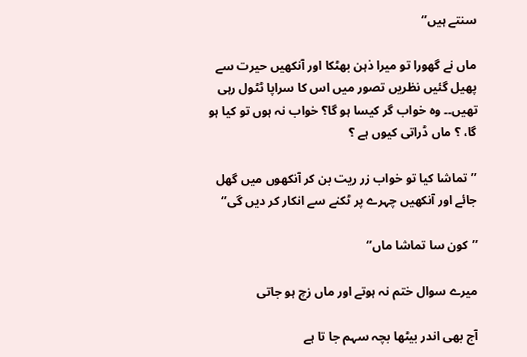سنتے ہیں’‘

ماں نے گھورا تو میرا ذہن بھٹکا اور آنکھیں حیرت سے پھیل گئیں نظریں تصور میں اس کا سراپا ٹٹول رہی تھیں۔۔ وہ خواب گر کیسا ہو گا؟ خواب نہ ہوں تو کیا ہو گا، ؟ ماں ڈراتی کیوں ہے ؟

’’تماشا کیا تو خواب زر ریت بن کر آنکھوں میں گھل جائے اور آنکھیں چہرے پر ٹکنے سے انکار کر دیں گی’‘

’’کون سا تماشا ماں’‘

میرے سوال ختم نہ ہوتے اور ماں زچ ہو جاتی

آج بھی اندر بیٹھا بچہ سہم جا تا ہے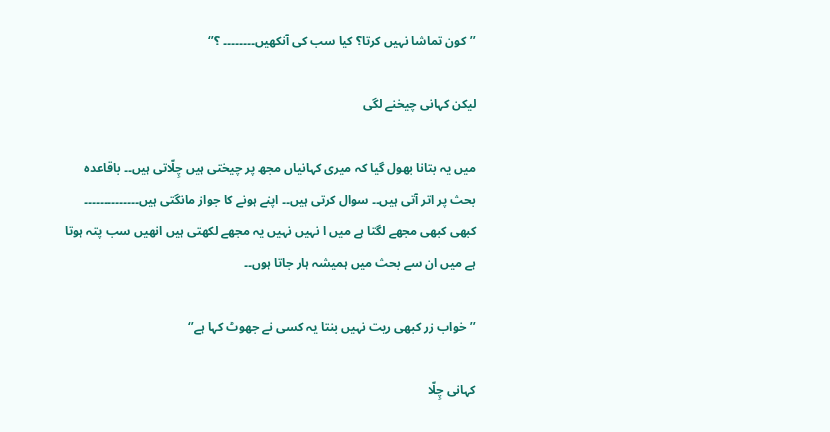’’کون تماشا نہیں کرتا؟ کیا سب کی آنکھیں۔۔۔۔۔۔۔۔ ؟’‘

لیکن کہانی چیخنے لگی

میں یہ بتانا بھول گیا کہ میری کہانیاں مجھ پر چیختی ہیں چِلّاتی ہیں۔۔ باقاعدہ بحث پر اتر آتی ہیں۔۔ سوال کرتی ہیں۔۔ اپنے ہونے کا جواز مانگتی ہیں۔۔۔۔۔۔۔۔۔۔۔۔۔۔ کبھی کبھی مجھے لگتا ہے میں ا نہیں نہیں یہ مجھے لکھتی ہیں انھیں سب پتہ ہوتا ہے میں ان سے بحث میں ہمیشہ ہار جاتا ہوں۔۔

’’خواب زر کبھی ریت نہیں بنتا یہ کسی نے جھوٹ کہا ہے’‘

کہانی چِلّا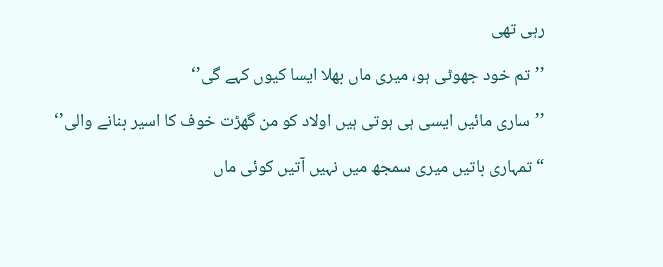رہی تھی

’’تم خود جھوٹی ہو، میری ماں بھلا ایسا کیوں کہے گی’‘

’’ساری مائیں ایسی ہی ہوتی ہیں اولاد کو من گھڑت خوف کا اسیر بنانے والی’‘

“تمہاری باتیں میری سمجھ میں نہیں آتیں کوئی ماں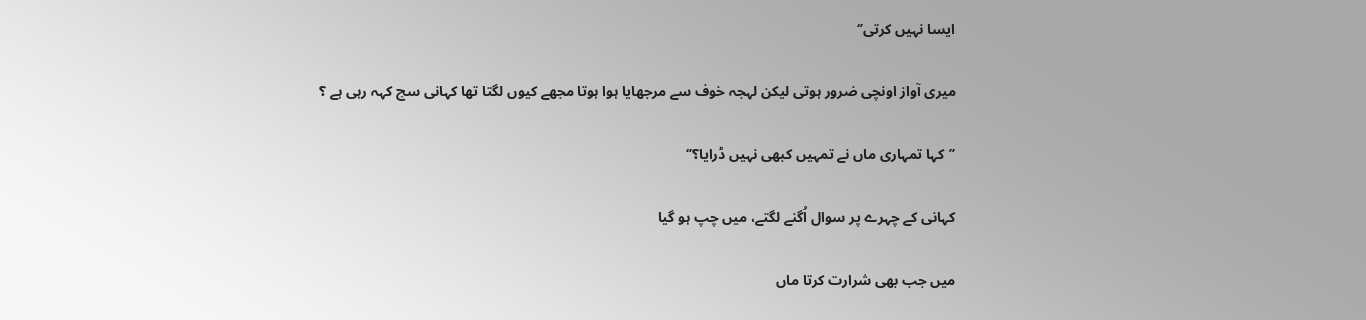ایسا نہیں کرتی’‘

میری آواز اونچی ضرور ہوتی لیکن لہجہ خوف سے مرجھایا ہوا ہوتا مجھے کیوں لگتا تھا کہانی سچ کہہ رہی ہے ؟

’’کہا تمہاری ماں نے تمہیں کبھی نہیں ڈرایا؟’‘

کہانی کے چہرے پر سوال اُگنے لگتے، میں چپ ہو گیا

میں جب بھی شرارت کرتا ماں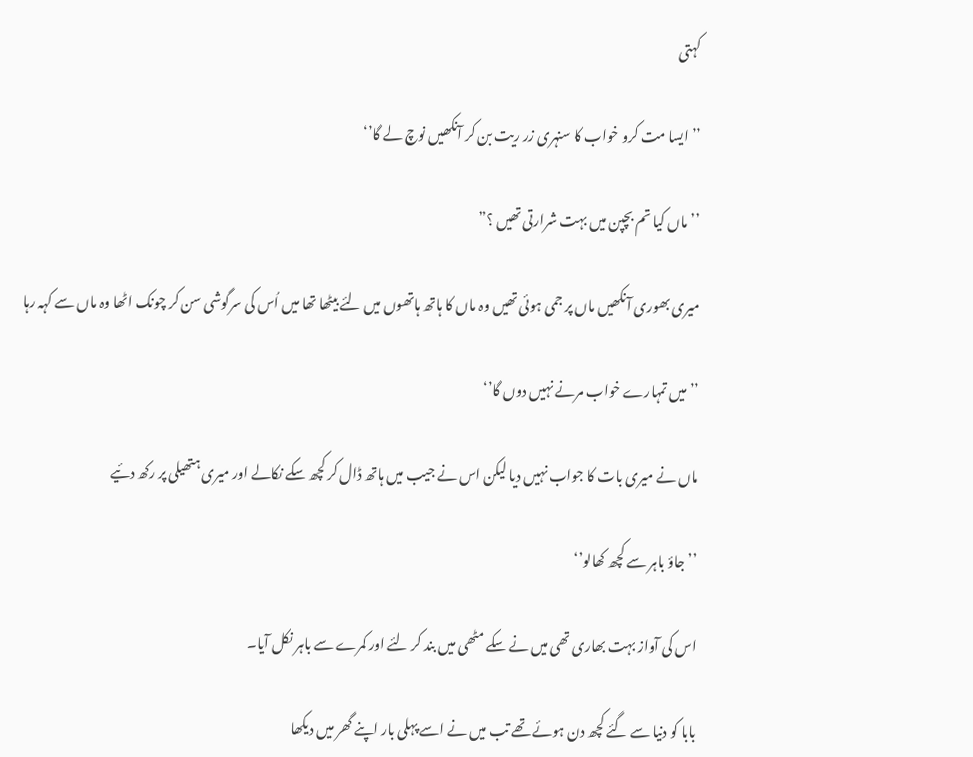کہتی

’’ ایسا مت کرو خواب کا سنہری زر ریت بن کر آنکھیں نوچ لے گا’‘

’’ماں کیا تم بچپن میں بہت شرارتی تھیں ؟”

میری بھوری آنکھیں ماں پر جمی ہوئی تھیں وہ ماں کا ہاتھ ہاتھوں میں لئے بیٹھا تھا میں اُس کی سرگوشی سن کر چونک اٹھا وہ ماں سے کہہ رہا

’’میں تمہارے خواب مرنے نہیں دوں گا’‘

ماں نے میری بات کا جواب نہیں دیا لیکن اس نے جیب میں ہاتھ ڈال کر کچھ سکے نکالے اور میری ہتھیلی پر رکھ دئیے

’’جاؤ باہر سے کچھ کھالو’‘

اس کی آواز بہت بھاری تھی میں نے سکے مٹھی میں بند کر لئے اور کمرے سے باہر نکل آیا۔

بابا کو دنیا سے گئے کچھ دن ہوئے تھے تب میں نے اسے پہلی بار اپنے گھر میں دیکھا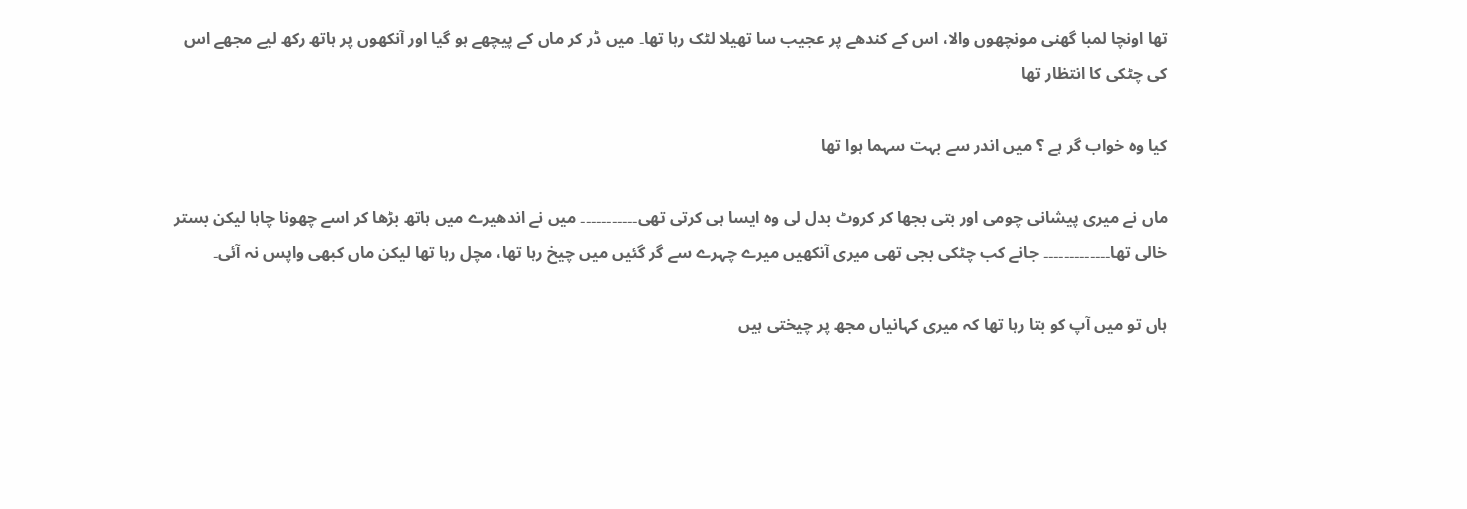تھا اونچا لمبا گھنی مونچھوں والا، اس کے کندھے پر عجیب سا تھیلا لٹک رہا تھا۔ میں ڈر کر ماں کے پیچھے ہو گیا اور آنکھوں پر ہاتھ رکھ لیے مجھے اس کی چٹکی کا انتظار تھا

کیا وہ خواب گر ہے ؟ میں اندر سے بہت سہما ہوا تھا

ماں نے میری پیشانی چومی اور بتی بجھا کر کروٹ بدل لی وہ ایسا ہی کرتی تھی۔۔۔۔۔۔۔۔۔۔۔ میں نے اندھیرے میں ہاتھ بڑھا کر اسے چھونا چاہا لیکن بستر خالی تھا۔۔۔۔۔۔۔۔۔۔۔۔۔ جانے کب چٹکی بجی تھی میری آنکھیں میرے چہرے سے گر گئیں میں چیخ رہا تھا، مچل رہا تھا لیکن ماں کبھی واپس نہ آئی۔

ہاں تو میں آپ کو بتا رہا تھا کہ میری کہانیاں مجھ پر چیختی ہیں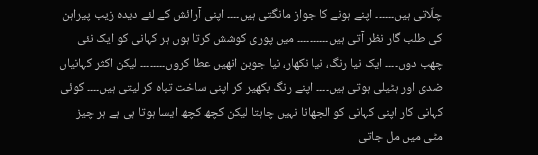چلّاتی ہیں۔۔۔۔۔۔ اپنے ہونے کا جواز مانگتی ہیں۔۔۔۔ اپنی آرائش کے لئے دیدہ زیب پیراہن کی طلب گار نظر آتی ہیں۔۔۔۔۔۔۔۔۔۔ میں پوری کوشش کرتا ہوں ہر کہانی کو ایک نئی چھب دوں۔۔۔۔ ایک نیا رنگ، نیا نکھار، نیا جوبن انھیں عطا کروں۔۔۔۔۔۔۔۔ لیکن اکثر کہانیاں ضدی اور ہٹیلی ہوتی ہیں۔۔۔۔ اپنے رنگ بکھیر کر اپنی ساخت تباہ کر لیتی ہیں۔۔۔۔ کوئی کہانی کار اپنی کہانی کو الجھانا نہیں چاہتا لیکن کچھ کچھ ایسا ہوتا ہی ہے ہر چیز مٹی میں مل جاتی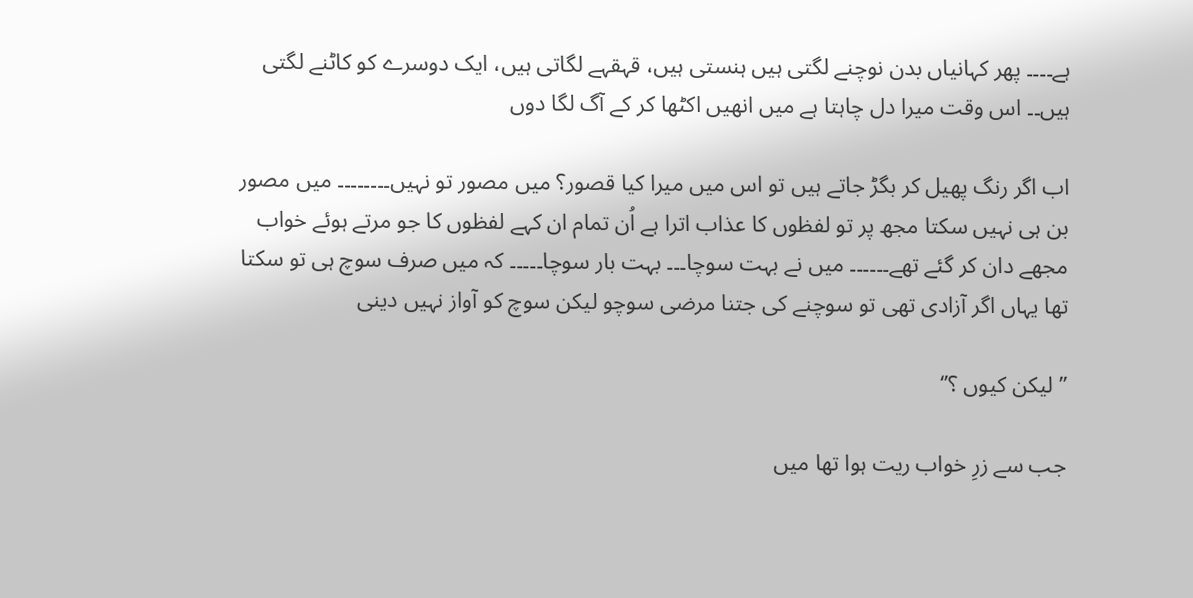ہے۔۔۔۔ پھر کہانیاں بدن نوچنے لگتی ہیں ہنستی ہیں، قہقہے لگاتی ہیں، ایک دوسرے کو کاٹنے لگتی ہیں۔۔ اس وقت میرا دل چاہتا ہے میں انھیں اکٹھا کر کے آگ لگا دوں

اب اگر رنگ پھیل کر بگڑ جاتے ہیں تو اس میں میرا کیا قصور؟ میں مصور تو نہیں۔۔۔۔۔۔۔۔ میں مصور بن ہی نہیں سکتا مجھ پر تو لفظوں کا عذاب اترا ہے اُن تمام ان کہے لفظوں کا جو مرتے ہوئے خواب مجھے دان کر گئے تھے۔۔۔۔۔۔ میں نے بہت سوچا۔۔۔ بہت بار سوچا۔۔۔۔۔ کہ میں صرف سوچ ہی تو سکتا تھا یہاں اگر آزادی تھی تو سوچنے کی جتنا مرضی سوچو لیکن سوچ کو آواز نہیں دینی

’’ لیکن کیوں ؟’‘

جب سے زرِ خواب ریت ہوا تھا میں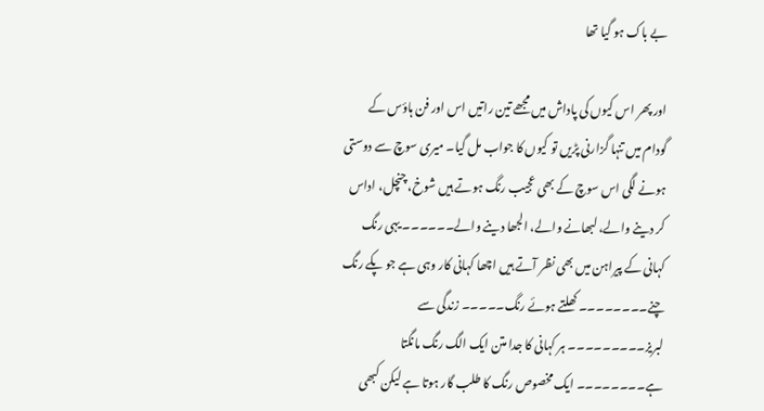بے باک ہو گیا تھا

اور پھر اس کیوں کی پاداش میں مجھے تین راتیں اس اور فن ہاؤس کے گودام میں تنہا گزارنی پڑیں تو کیوں کا جواب مل گیا۔ میری سوچ سے دوستی ہونے لگی اس سوچ کے بھی عجیب رنگ ہوتے ہیں شوخ، چنچل، اداس کر دینے والے، لبھانے والے، الجھا دینے والے۔۔۔۔۔۔ یہی رنگ کہانی کے پیراہن میں بھی نظر آتے ہیں اچھا کہانی کار وہی ہے جو پکے رنگ چنے۔۔۔۔۔۔۔۔ کھلتے ہوئے رنگ۔۔۔۔۔ زندگی سے لبریز۔۔۔۔۔۔۔۔۔ ہر کہانی کا جدا متن ایک الگ رنگ مانگتا ہے۔۔۔۔۔۔۔۔ ایک مخصوص رنگ کا طلب گار ہوتا ہے لیکن کبھی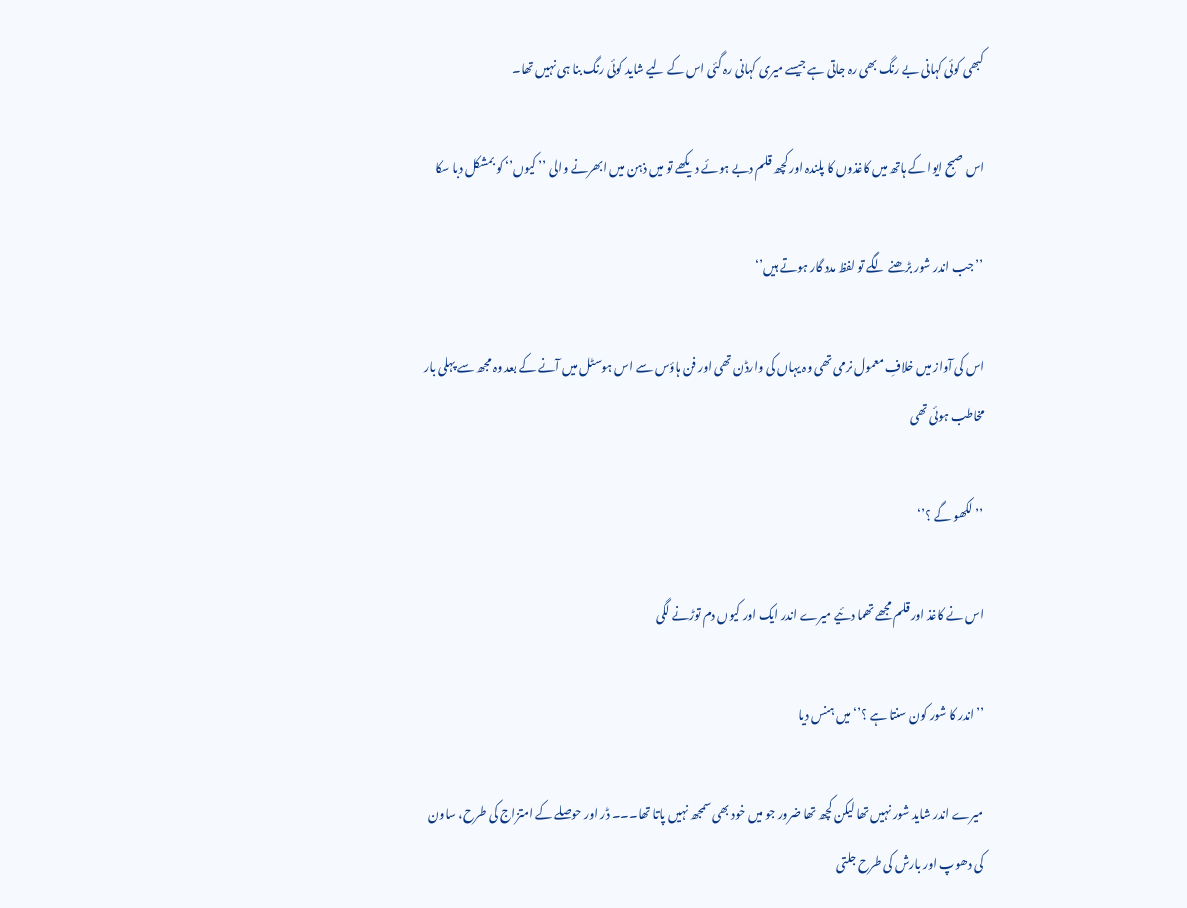کبھی کوئی کہانی بے رنگ بھی رہ جاتی ہے جیسے میری کہانی رہ گئی اس کے لیے شاید کوئی رنگ بنا ہی نہیں تھا۔

اس صبح ایوا کے ہاتھ میں کاغذوں کا پلندہ اور کچھ قلم دبے ہوئے دیکھے تو میں ذہن میں ابھرنے والی ’’ کیوں’‘ کو بمشکل دبا سکا

’’جب اندر شور بڑھنے لگے تو لفظ مدد گار ہوتے ہیں’‘

اس کی آواز میں خلافِ معمول نرمی تھی وہ یہاں کی وارڈن تھی اور فن ہاؤس سے اس ہوسٹل میں آنے کے بعد وہ مجھ سے پہلی بار مخاطب ہوئی تھی

’’ لکھو گے ؟’‘

اس نے کاغذ اور قلم مجھے تھما دئیے میرے اندر ایک اور کیوں دم توڑنے لگی

’’اندر کا شور کون سنتا ہے ؟’‘ میں ہنس دیا

میرے اندر شاید شور نہیں تھا لیکن کچھ تھا ضرور جو میں خود بھی سمجھ نہیں پاتا تھا۔۔۔ ڈر اور حوصلے کے امتزاج کی طرح، ساون کی دھوپ اور بارش کی طرح جلتی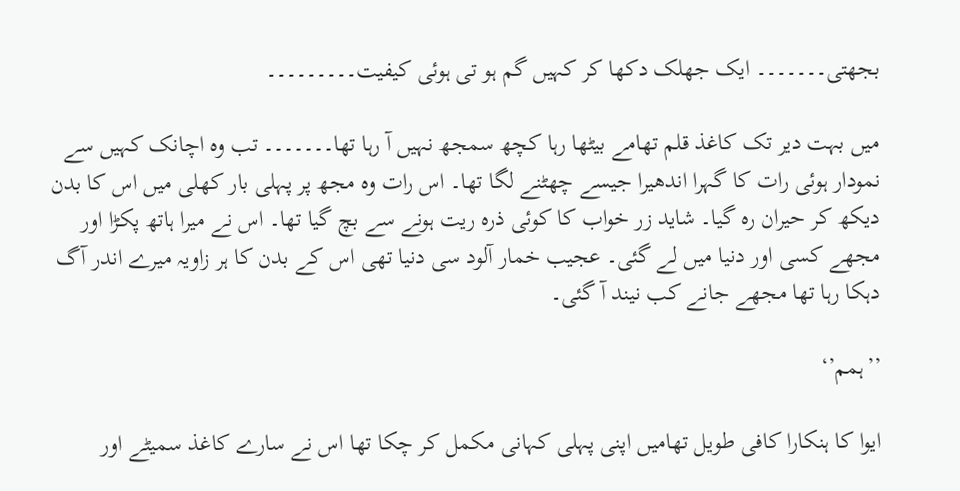بجھتی۔۔۔۔۔۔۔ ایک جھلک دکھا کر کہیں گم ہو تی ہوئی کیفیت۔۔۔۔۔۔۔۔۔

میں بہت دیر تک کاغذ قلم تھامے بیٹھا رہا کچھ سمجھ نہیں آ رہا تھا۔۔۔۔۔۔۔ تب وہ اچانک کہیں سے نمودار ہوئی رات کا گہرا اندھیرا جیسے چھٹنے لگا تھا۔ اس رات وہ مجھ پر پہلی بار کھلی میں اس کا بدن دیکھ کر حیران رہ گیا۔ شاید زر خواب کا کوئی ذرہ ریت ہونے سے بچ گیا تھا۔ اس نے میرا ہاتھ پکڑا اور مجھے کسی اور دنیا میں لے گئی۔ عجیب خمار آلود سی دنیا تھی اس کے بدن کا ہر زاویہ میرے اندر آگ دہکا رہا تھا مجھے جانے کب نیند آ گئی۔

’’ہمم’‘

ایوا کا ہنکارا کافی طویل تھامیں اپنی پہلی کہانی مکمل کر چکا تھا اس نے سارے کاغذ سمیٹے اور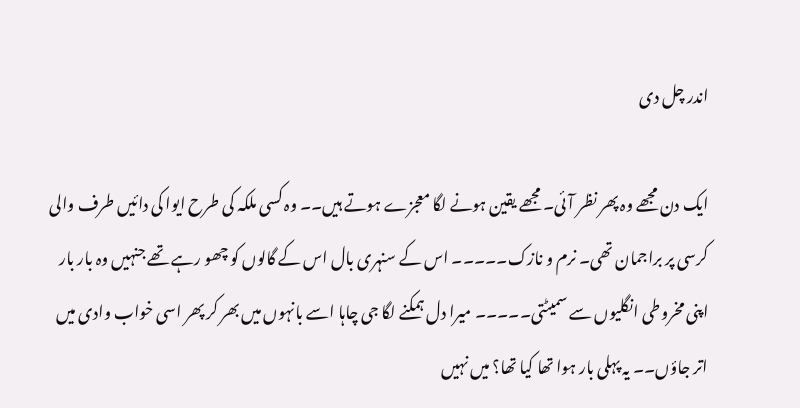اندر چل دی

ایک دن مجھے وہ پھر نظر آئی۔ مجھے یقین ہونے لگا معجزے ہوتے ہیں۔۔ وہ کسی ملکہ کی طرح ایوا کی دائیں طرف والی کرسی پر براجمان تھی۔ نرم و نازک۔۔۔۔۔ اس کے سنہری بال اس کے گالوں کو چھو رہے تھے جنہیں وہ بار بار اپنی مخروطی انگلیوں سے سمیٹتی۔۔۔۔۔ میرا دل ہمکنے لگا جی چاہا اسے بانہوں میں بھر کر پھر اسی خواب وادی میں اتر جاؤں۔۔ یہ پہلی بار ہوا تھا کیا تھا؟ میں نہیں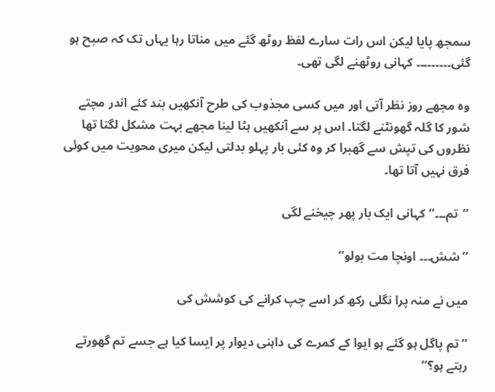سمجھ پایا لیکن اس رات سارے لفظ روٹھ گئے میں مناتا رہا یہاں تک کہ صبح ہو گئی۔۔۔۔۔۔۔۔۔ کہانی روٹھنے لگی تھی۔

وہ مجھے روز نظر آتی اور میں کسی مجذوب کی طرح آنکھیں بند کئے اندر مچتے شور کا گلہ گھونٹنے لگتا۔ اس پر سے آنکھیں ہٹا لینا مجھے بہت مشکل لگتا تھا نظروں کی تپش سے گھبرا کر وہ کئی بار پہلو بدلتی لیکن میری محویت میں کوئی فرق نہیں آتا تھا۔

’’تم۔۔۔’‘ کہانی ایک بار پھر چیخنے لگی

’’ شش۔۔۔ اونچا مت بولو’‘

میں نے منہ پرا نگلی رکھ کر اسے چپ کرانے کی کوشش کی

’’تم پاگل ہو گئے ہو ایوا کے کمرے کی داہنی دیوار پر ایسا کیا ہے جسے تم گھورتے رہتے ہو؟’‘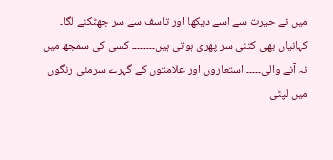میں نے حیرت سے اسے دیکھا اور تاسف سے سر جھٹکنے لگا۔ کہانیاں بھی کتنی سر پھری ہوتی ہیں۔۔۔۔۔۔۔۔ کسی کی سمجھ میں نہ آنے والی۔۔۔۔۔ استعاروں اور علامتوں کے گہرے سرمئی رنگوں میں لپٹی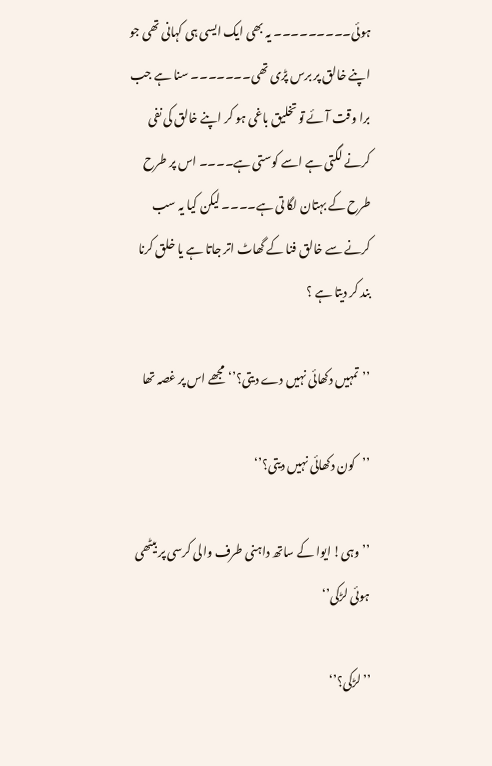ہوئی۔۔۔۔۔۔۔۔۔ یہ بھی ایک ایسی ہی کہانی تھی جو اپنے خالق پر برس پڑی تھی۔۔۔۔۔۔۔ سنا ہے جب برا وقت آئے تو تخلیق باغی ہو کر اپنے خالق کی نفی کرنے لگتی ہے اسے کوستی ہے۔۔۔۔ اس پر طرح طرح کے بہتان لگا تی ہے۔۔۔۔ لیکن کیا یہ سب کرنے سے خالق فنا کے گھاٹ اتر جاتا ہے یا خلق کرنا بند کر دیتا ہے ؟

’’تمہیں دکھائی نہیں دے دیتی؟’‘ مجھے اس پر غصہ تھا

’’کون دکھائی نہیں دیتی؟’‘

’’وہی! ایوا کے ساتھ داہنی طرف والی کرسی پر بیٹھی ہوئی لڑکی’‘

’’لڑکی؟’‘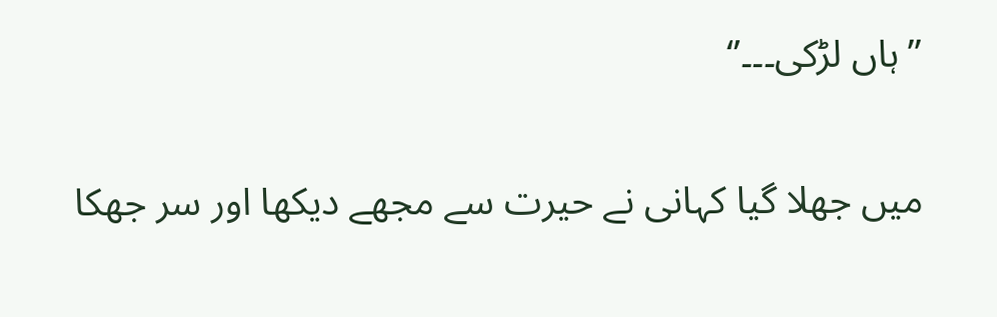’’ہاں لڑکی۔۔۔’‘

میں جھلا گیا کہانی نے حیرت سے مجھے دیکھا اور سر جھکا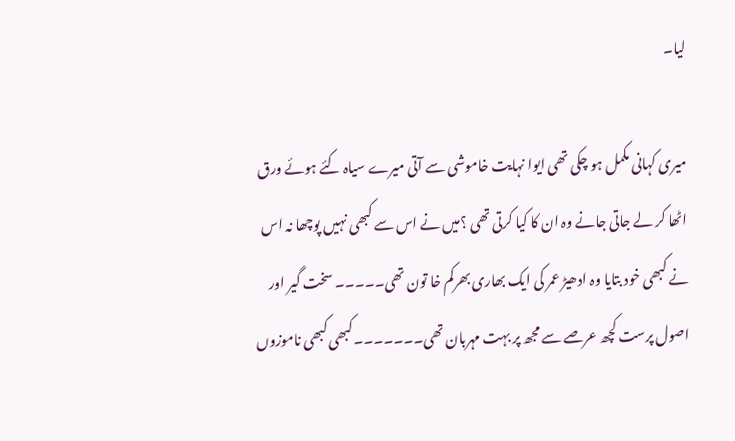لیا۔

میری کہانی مکمل ہو چکی تھی ایوا نہایت خاموشی سے آتی میرے سیاہ کئے ہوئے ورق اٹھا کر لے جاتی جانے وہ ان کا کیا کرتی تھی ؟میں نے اس سے کبھی نہیں پوچھا نہ اس نے کبھی خود بتایا وہ ادھیڑ عمر کی ایک بھاری بھرکم خا تون تھی۔۔۔۔۔ سخت گیر اور اصول پرست کچھ عرصے سے مجھ پر بہت مہربان تھی۔۔۔۔۔۔۔ کبھی کبھی ناموزوں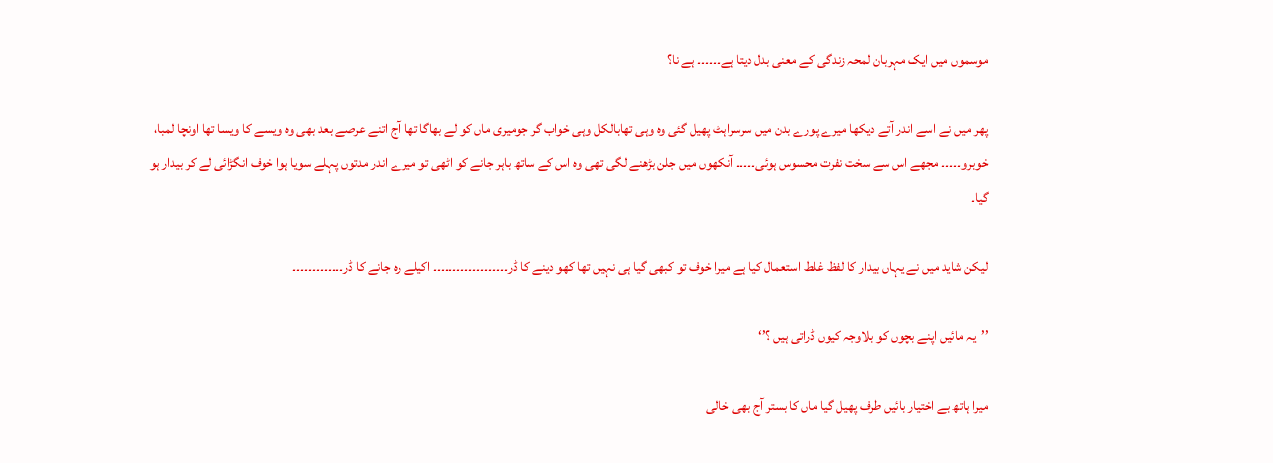موسموں میں ایک مہربان لمحہ زندگی کے معنی بدل دیتا ہے۔۔۔۔۔۔ ہے نا؟

پھر میں نے اسے اندر آتے دیکھا میرے پورے بدن میں سرسراہٹ پھیل گئی وہ وہی تھابالکل وہی خواب گر جومیری ماں کو لے بھاگا تھا آج اتنے عرصے بعد بھی وہ ویسے کا ویسا تھا اونچا لمبا، خوبرو۔۔۔۔۔ مجھے اس سے سخت نفرت محسوس ہوئی۔۔۔۔۔ آنکھوں میں جلن بڑھنے لگی تھی وہ اس کے ساتھ باہر جانے کو اٹھی تو میرے اندر مدتوں پہلے سویا ہوا خوف انگڑائی لے کر بیدار ہو گیا۔

لیکن شاید میں نے یہاں بیدار کا لفظ غلط استعمال کیا ہے میرا خوف تو کبھی گیا ہی نہیں تھا کھو دینے کا ڈر۔۔۔۔۔۔۔۔۔۔۔۔۔۔۔۔۔۔۔ اکیلے رہ جانے کا ڈر۔۔۔۔۔۔۔۔۔۔۔۔۔

’’یہ مائیں اپنے بچوں کو بلاوجہ کیوں ڈراتی ہیں ؟’‘

میرا ہاتھ بے اختیار بائیں طرف پھیل گیا ماں کا بستر آج بھی خالی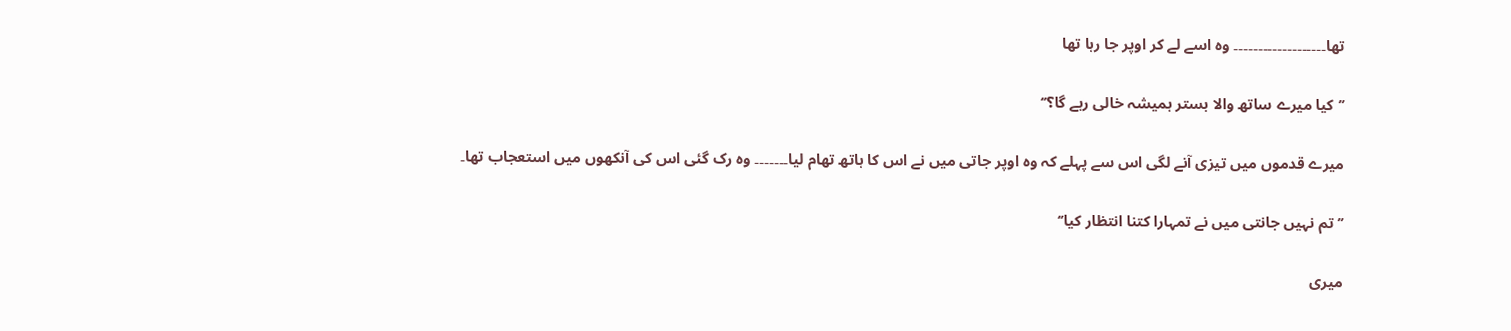تھا۔۔۔۔۔۔۔۔۔۔۔۔۔۔۔۔۔۔۔ وہ اسے لے کر اوپر جا رہا تھا

’’کیا میرے ساتھ والا بستر ہمیشہ خالی رہے گا؟’‘

میرے قدموں میں تیزی آنے لگی اس سے پہلے کہ وہ اوپر جاتی میں نے اس کا ہاتھ تھام لیا۔۔۔۔۔۔۔ وہ رک گئی اس کی آنکھوں میں استعجاب تھا۔

’’تم نہیں جانتی میں نے تمہارا کتنا انتظار کیا’‘

میری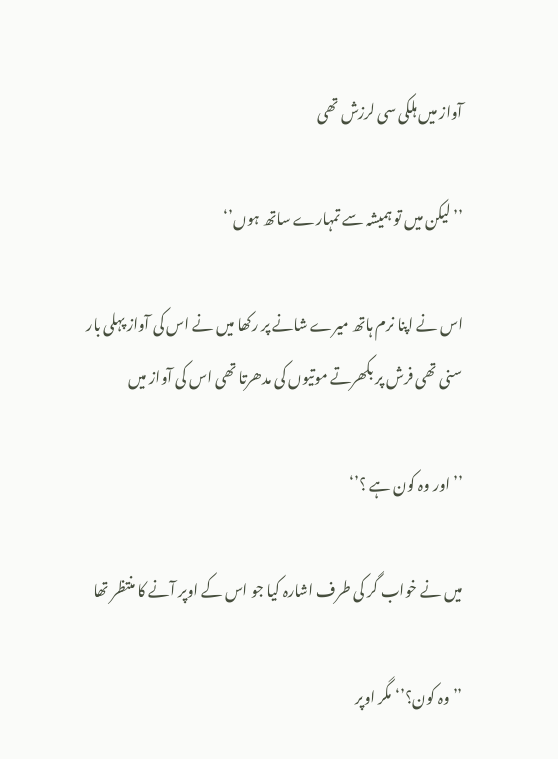آواز میں ہلکی سی لرزش تھی

’’لیکن میں تو ہمیشہ سے تمہارے ساتھ ہوں’‘

اس نے اپنا نرم ہاتھ میرے شانے پر رکھا میں نے اس کی آواز پہلی بار سنی تھی فرش پر بکھرتے موتیوں کی مدھرتا تھی اس کی آواز میں

’’ اور وہ کون ہے ؟’‘

میں نے خواب گر کی طرف اشارہ کیا جو اس کے اوپر آنے کا منتظر تھا

’’وہ کون؟’‘ مگر اوپر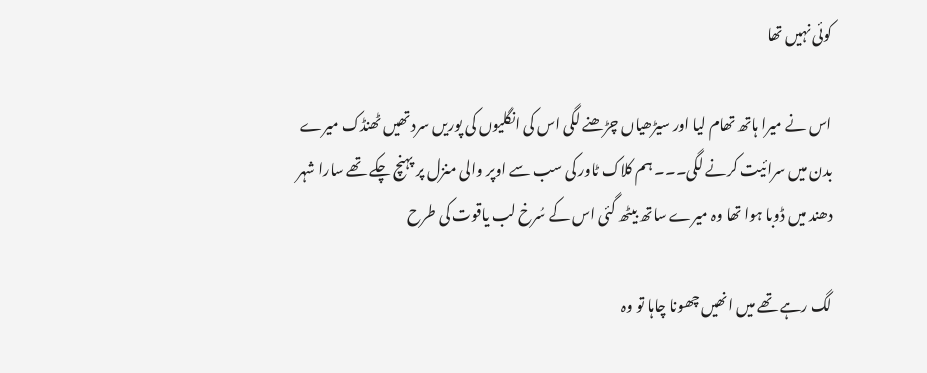کوئی نہیں تھا

اس نے میرا ہاتھ تھام لیا اور سیڑھیاں چڑھنے لگی اس کی انگلیوں کی پوریں سرد تھیں ٹھنڈک میرے بدن میں سرائیت کرنے لگی۔۔۔ ہم کلاک ٹاور کی سب سے اوپر والی منزل پر پہنچ چکے تھے سارا شہر دھند میں ڈوبا ہوا تھا وہ میرے ساتھ بیٹھ گئی اس کے سُرخ لب یاقوت کی طرح

لگ رہے تھے میں انھیں چھونا چاہا تو وہ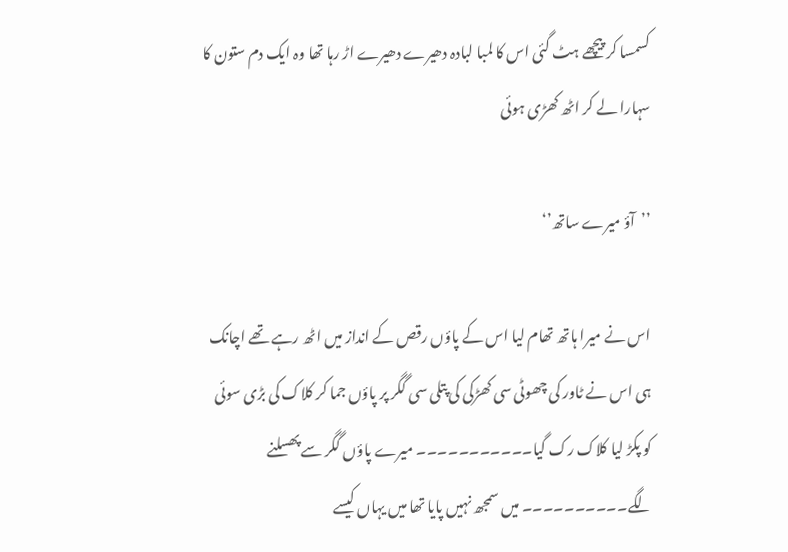کسمسا کر پیچھے ہٹ گئی اس کا لمبا لبادہ دھیرے دھیرے اڑ رہا تھا وہ ایک دم ستون کا سہارا لے کر اٹھ کھڑی ہوئی

’’آؤ میرے ساتھ’‘

اس نے میرا ہاتھ تھام لیا اس کے پاؤں رقص کے انداز میں اٹھ رہے تھے اچانک ہی اس نے ٹاور کی چھوٹی سی کھڑکی کی پتلی سی گگر پر پاؤں جما کر کلاک کی بڑی سوئی کو پکڑ لیا کلاک رک گیا۔۔۔۔۔۔۔۔۔۔۔ میرے پاؤں گگر سے پھسلنے لگے۔۔۔۔۔۔۔۔۔۔ میں سمجھ نہیں پایا تھا میں یہاں کیسے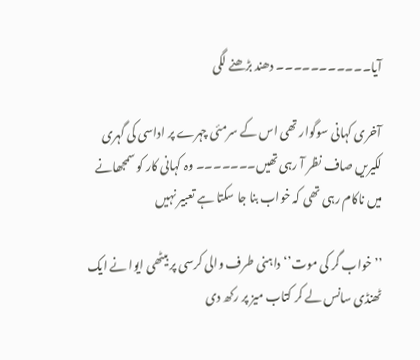آیا۔۔۔۔۔۔۔۔۔۔۔ دھند بڑھنے لگی

آخری کہانی سوگوار تھی اس کے سرمئی چہرے پر اداسی کی گہری لکیریں صاف نظر آ رہی تھیں۔۔۔۔۔۔۔ وہ کہانی کار کو سمجھانے میں ناکام رہی تھی کہ خواب بنا جا سکتا ہے تعبیر نہیں

’’خواب گر کی موت’‘ داہنی طرف والی کرسی پر بیٹھی ایوا نے ایک ٹھنڈی سانس لے کر کتاب میز پر رکھ دی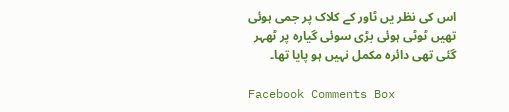اس کی نظر یں ٹاور کے کلاک پر جمی ہوئی تھیں ٹوٹی ہوئی بڑی سوئی گیارہ پر ٹھہر گئی تھی دائرہ مکمل نہیں ہو پایا تھا۔

Facebook Comments Box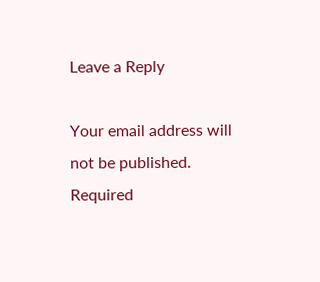Leave a Reply

Your email address will not be published. Required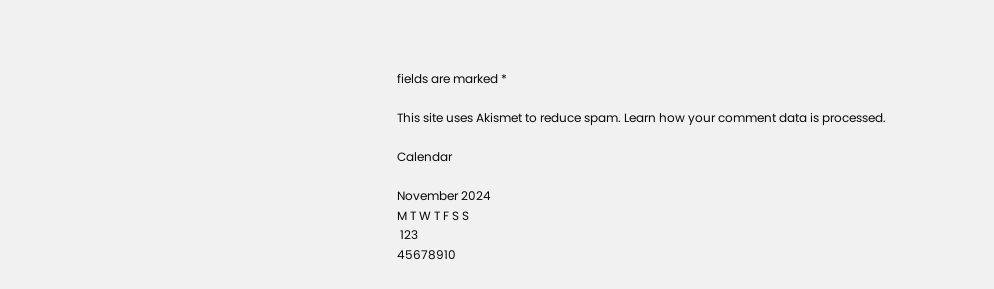fields are marked *

This site uses Akismet to reduce spam. Learn how your comment data is processed.

Calendar

November 2024
M T W T F S S
 123
45678910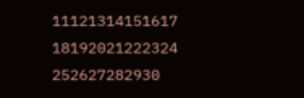11121314151617
18192021222324
252627282930